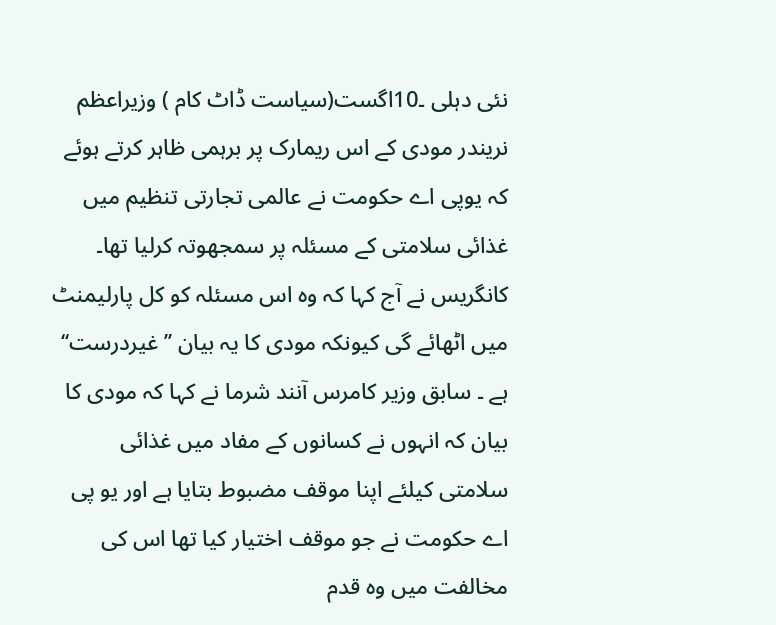نئی دہلی ۔10اگست(سیاست ڈاٹ کام ) وزیراعظم نریندر مودی کے اس ریمارک پر برہمی ظاہر کرتے ہوئے کہ یوپی اے حکومت نے عالمی تجارتی تنظیم میں غذائی سلامتی کے مسئلہ پر سمجھوتہ کرلیا تھا۔ کانگریس نے آج کہا کہ وہ اس مسئلہ کو کل پارلیمنٹ میں اٹھائے گی کیونکہ مودی کا یہ بیان ’’ غیردرست‘‘ ہے ۔ سابق وزیر کامرس آنند شرما نے کہا کہ مودی کا بیان کہ انہوں نے کسانوں کے مفاد میں غذائی سلامتی کیلئے اپنا موقف مضبوط بتایا ہے اور یو پی اے حکومت نے جو موقف اختیار کیا تھا اس کی مخالفت میں وہ قدم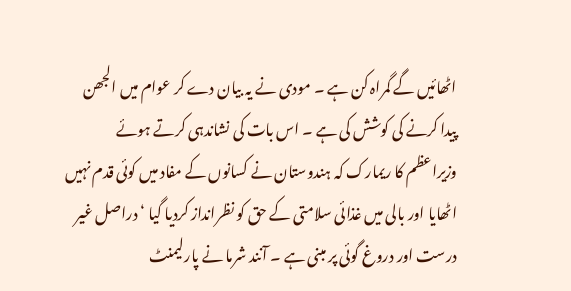اٹھائیں گے گمراہ کن ہے ۔ مودی نے یہ بیان دے کر عوام میں الجھن پیدا کرنے کی کوشش کی ہے ۔ اس بات کی نشاندہی کرتے ہوئے وزیراعظم کا ریمارک کہ ہندوستان نے کسانوں کے مفاد میں کوئی قدم نہیں اٹھایا اور بالی میں غذائی سلامتی کے حق کو نظرانداز کردیا گیا ‘ دراصل غیر درست اور دروغ گوئی پر مبنی ہے ۔ آنند شرما نے پارلیمنٹ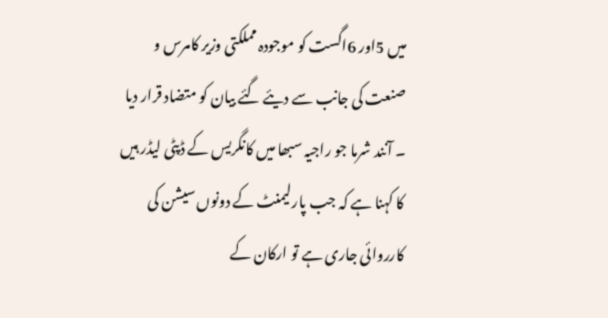میں 5اور 6اگست کو موجودہ مملکتی وزیر کامرس و صنعت کی جانب سے دیئے گئے بیان کو متضاد قرار دیا ۔ آنند شرما جو راجیہ سبھا میں کانگریس کے ڈپٹی لیڈر ہیں کا کہنا ہے کہ جب پارلیمنٹ کے دونوں سیشن کی کارروائی جاری ہے تو ارکان کے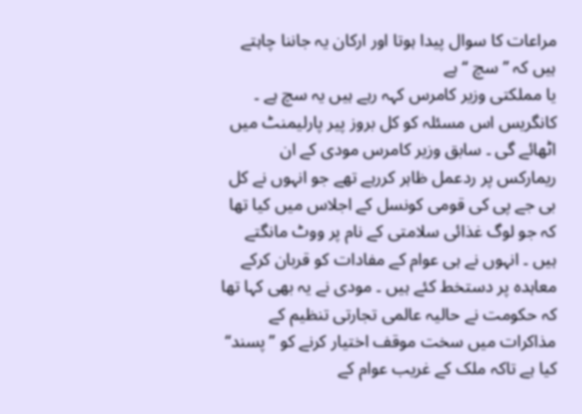مراعات کا سوال پیدا ہوتا اور ارکان یہ جاننا چاہتے ہیں کہ ’’ سچ ‘‘ ہے
یا مملکتی وزیر کامرس کہہ رہے ہیں یہ سچ ہے ۔ کانگریس اس مسئلہ کو کل بروز پیر پارلیمنٹ میں اٹھائے گی ۔ سابق وزیر کامرس مودی کے ان ریمارکس پر ردعمل ظاہر کررہے تھے جو انہوں نے کل بی جے پی کی قومی کونسل کے اجلاس میں کیا تھا کہ جو لوگ غذائی سلامتی کے نام پر ووٹ مانگتے ہیں ۔ انہوں نے ہی عوام کے مفادات کو قربان کرکے معاہدہ پر دستخط کئے ہیں ۔ مودی نے یہ بھی کہا تھا کہ حکومت نے حالیہ عالمی تجارتی تنظیم کے مذاکرات میں سخت موقف اختیار کرنے کو ’’پسند‘‘ کیا ہے تاکہ ملک کے غریب عوام کے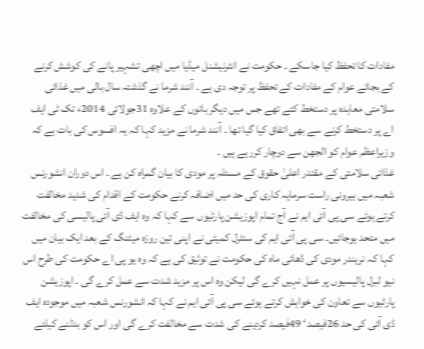مفادات کا تحفظ کیا جاسکے ۔ حکومت نے انٹرنیشنل میڈیا میں اچھی تشہیر پانے کی کوشش کرنے کے بجائے عوام کے مفادات کے تحفظ پر توجہ دی ہے ۔ آنند شرما نے گذشتہ سال بالی میں غذائی سلامتی معاہدہ پر دستخط کئے تھے جس میں دیگر باتوں کے علاوہ 31جولائی 2014ء تک ٹی ایف اے پر دستخط کرنے سے بھی اتفاق کیا گیا تھا ۔ آنند شرما نے مزید کہا کہ یہ افسوس کی بات ہے کہ وزیراعظم عوام کو الجھن سے دوچار کررہے ہیں ۔
غذائی سلامتی کے مقتدر اعلیٰ حقوق کے مسئلہ پر مودی کا بیان گمراہ کن ہے ۔ اس دوران انشورنس شعبہ میں بیرونی راست سرمایہ کاری کی حد میں اضافہ کرنے حکومت کے اقدام کی شدید مخالفت کرتے ہوئے سی پی آئی ایم نے آج تمام اپوزیشن پارٹیوں سے کہا کہ وہ ایف ڈی آئی پالیسی کی مخالفت میں متحد ہوجائیں۔ سی پی آئی ایم کی سنٹرل کمیٹی نے اپنی تین روزہ میٹنگ کے بعد ایک بیان میں کہا کہ نریندر مودی کی ڈھائی ماہ کی حکومت نے توثیق کی ہے کہ وہ یو پی اے حکومت کی طرح اس نیو لبرل پالیسیوں پر عمل نہیں کرے گی لیکن وہ اس پر مزید شدت سے عمل کرے گی ۔ اپوزیشن پارٹیوں سے تعاون کی خواہش کرتے ہوئے سی پی آئی ایم نے کہا کہ انشورنس شعبہ میں موجودہ ایف ڈی آئی کی حد 26فیصد‘ 49فیصد کردینے کی شدت سے مخالفت کرے گی اور اس کو بدلنے کیلئے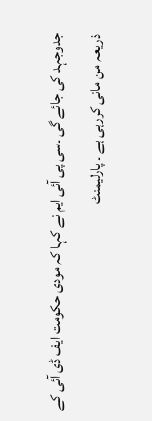جدوجہد کی جائے گی ۔سی پی آئی ایم نے کہا کہ مودی حکومت ایف ڈی آئی کے ذریعہ من مانی کررہی ہے ۔ پارلیمنٹ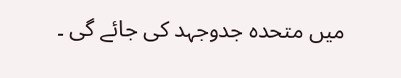میں متحدہ جدوجہد کی جائے گی ۔